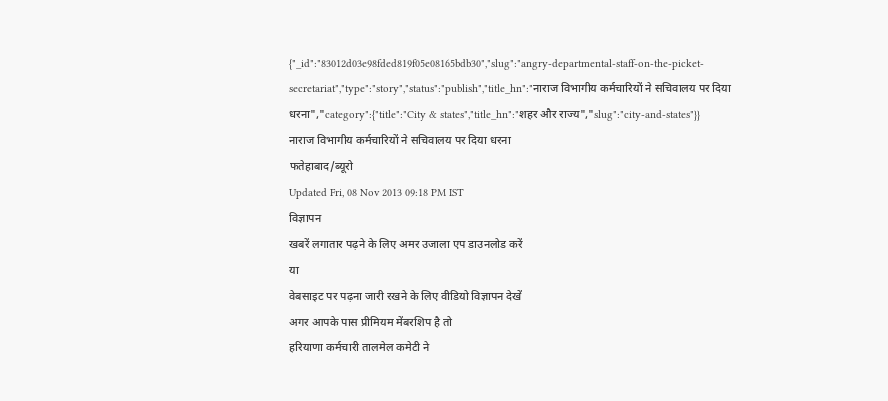{"_id":"83012d03e98fded819f05e08165bdb30","slug":"angry-departmental-staff-on-the-picket-secretariat","type":"story","status":"publish","title_hn":"नाराज विभागीय कर्मचारियों ने सचिवालय पर दिया धरना","category":{"title":"City & states","title_hn":"शहर और राज्य","slug":"city-and-states"}}
नाराज विभागीय कर्मचारियों ने सचिवालय पर दिया धरना
फतेहाबाद/ब्यूरो
Updated Fri, 08 Nov 2013 09:18 PM IST
विज्ञापन
खबरें लगातार पढ़ने के लिए अमर उजाला एप डाउनलोड करें
या
वेबसाइट पर पढ़ना जारी रखने के लिए वीडियो विज्ञापन देखें
अगर आपके पास प्रीमियम मेंबरशिप है तो
हरियाणा कर्मचारी तालमेल कमेटी ने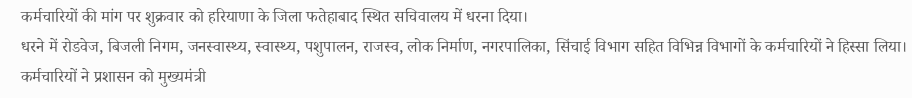कर्मचारियों की मांग पर शुक्रवार को हरियाणा के जिला फतेहाबाद स्थित सचिवालय में धरना दिया।
धरने में रोडवेज, बिजली निगम, जनस्वास्थ्य, स्वास्थ्य, पशुपालन, राजस्व, लोक निर्माण, नगरपालिका, सिंचाई विभाग सहित विभिन्न विभागों के कर्मचारियों ने हिस्सा लिया। कर्मचारियों ने प्रशासन को मुख्यमंत्री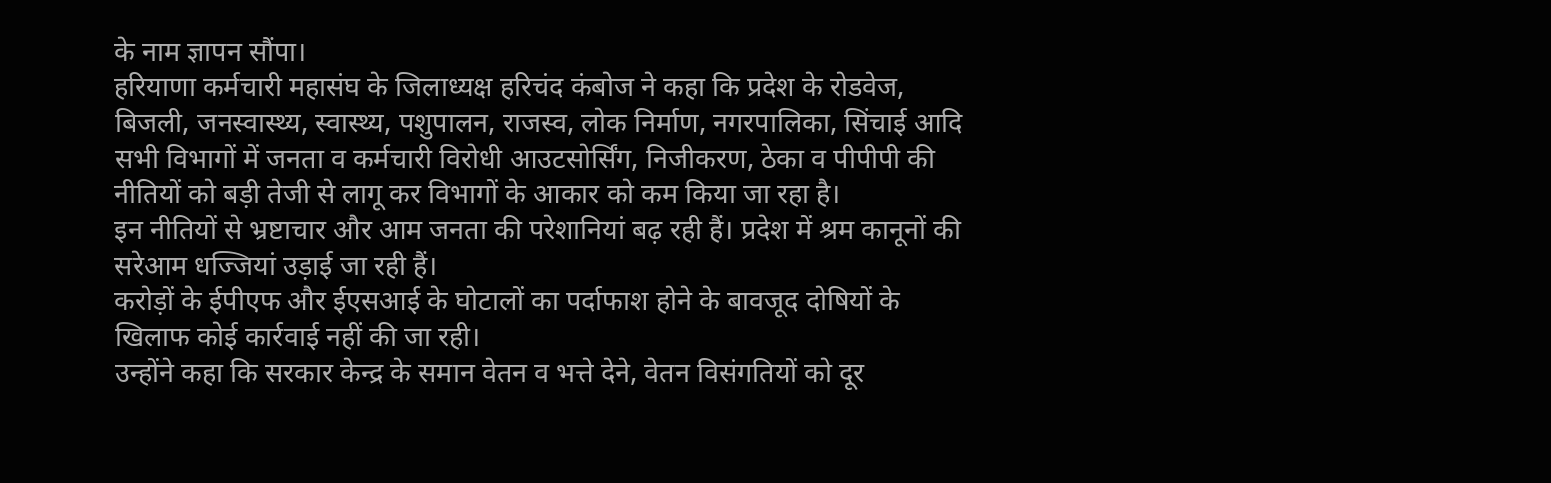के नाम ज्ञापन सौंपा।
हरियाणा कर्मचारी महासंघ के जिलाध्यक्ष हरिचंद कंबोज ने कहा कि प्रदेश के रोडवेज, बिजली, जनस्वास्थ्य, स्वास्थ्य, पशुपालन, राजस्व, लोक निर्माण, नगरपालिका, सिंचाई आदि सभी विभागों में जनता व कर्मचारी विरोधी आउटसोर्सिंग, निजीकरण, ठेका व पीपीपी की नीतियों को बड़ी तेजी से लागू कर विभागों के आकार को कम किया जा रहा है।
इन नीतियों से भ्रष्टाचार और आम जनता की परेशानियां बढ़ रही हैं। प्रदेश में श्रम कानूनों की सरेआम धज्जियां उड़ाई जा रही हैं।
करोड़ों के ईपीएफ और ईएसआई के घोटालों का पर्दाफाश होने के बावजूद दोषियों के खिलाफ कोई कार्रवाई नहीं की जा रही।
उन्होंने कहा कि सरकार केन्द्र के समान वेतन व भत्ते देने, वेतन विसंगतियों को दूर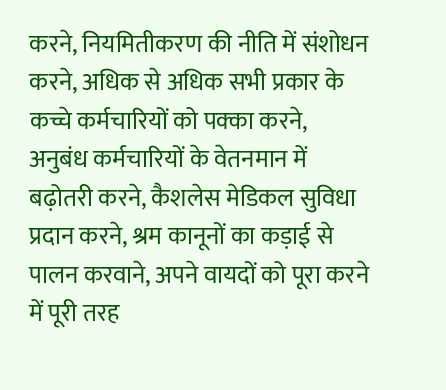करने, नियमितीकरण की नीति में संशोधन करने, अधिक से अधिक सभी प्रकार के कच्चे कर्मचारियों को पक्का करने, अनुबंध कर्मचारियों के वेतनमान में बढ़ोतरी करने, कैशलेस मेडिकल सुविधा प्रदान करने, श्रम कानूनों का कड़ाई से पालन करवाने, अपने वायदों को पूरा करने में पूरी तरह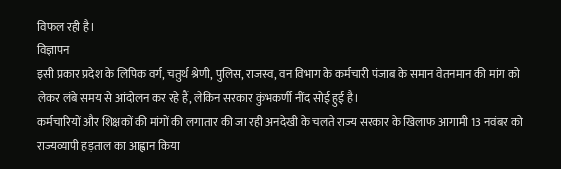विफल रही है।
विज्ञापन
इसी प्रकार प्रदेश के लिपिक वर्ग, चतुर्थ श्रेणी, पुलिस, राजस्व, वन विभाग के कर्मचारी पंजाब के समान वेतनमान की मांग को लेकर लंबे समय से आंदोलन कर रहे हैं, लेकिन सरकार कुंभकर्णी नींद सोई हुई है।
कर्मचारियों और शिक्षकों की मांगों की लगातार की जा रही अनदेखी के चलते राज्य सरकार के खिलाफ आगामी 13 नवंबर को राज्यव्यापी हड़ताल का आह्वान किया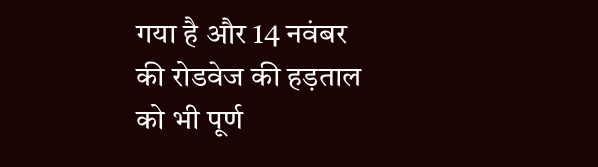गया है और 14 नवंबर की रोडवेज की हड़ताल को भी पूर्ण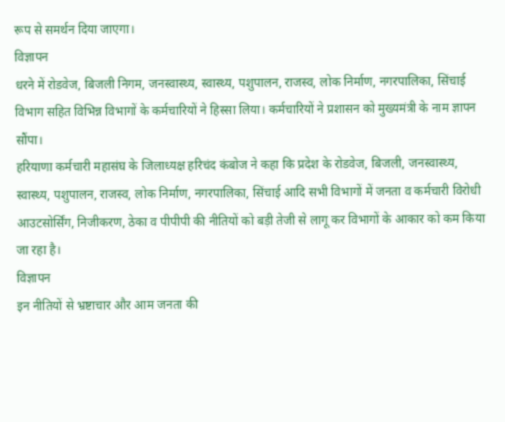रूप से समर्थन दिया जाएगा।
विज्ञापन
धरने में रोडवेज, बिजली निगम, जनस्वास्थ्य, स्वास्थ्य, पशुपालन, राजस्व, लोक निर्माण, नगरपालिका, सिंचाई विभाग सहित विभिन्न विभागों के कर्मचारियों ने हिस्सा लिया। कर्मचारियों ने प्रशासन को मुख्यमंत्री के नाम ज्ञापन सौंपा।
हरियाणा कर्मचारी महासंघ के जिलाध्यक्ष हरिचंद कंबोज ने कहा कि प्रदेश के रोडवेज, बिजली, जनस्वास्थ्य, स्वास्थ्य, पशुपालन, राजस्व, लोक निर्माण, नगरपालिका, सिंचाई आदि सभी विभागों में जनता व कर्मचारी विरोधी आउटसोर्सिंग, निजीकरण, ठेका व पीपीपी की नीतियों को बड़ी तेजी से लागू कर विभागों के आकार को कम किया जा रहा है।
विज्ञापन
इन नीतियों से भ्रष्टाचार और आम जनता की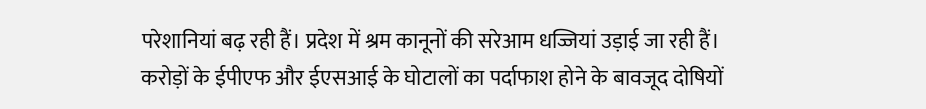परेशानियां बढ़ रही हैं। प्रदेश में श्रम कानूनों की सरेआम धज्जियां उड़ाई जा रही हैं।
करोड़ों के ईपीएफ और ईएसआई के घोटालों का पर्दाफाश होने के बावजूद दोषियों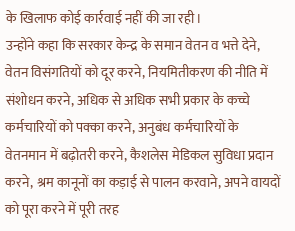के खिलाफ कोई कार्रवाई नहीं की जा रही।
उन्होंने कहा कि सरकार केन्द्र के समान वेतन व भत्ते देने, वेतन विसंगतियों को दूर करने, नियमितीकरण की नीति में संशोधन करने, अधिक से अधिक सभी प्रकार के कच्चे कर्मचारियों को पक्का करने, अनुबंध कर्मचारियों के वेतनमान में बढ़ोतरी करने, कैशलेस मेडिकल सुविधा प्रदान करने, श्रम कानूनों का कड़ाई से पालन करवाने, अपने वायदों को पूरा करने में पूरी तरह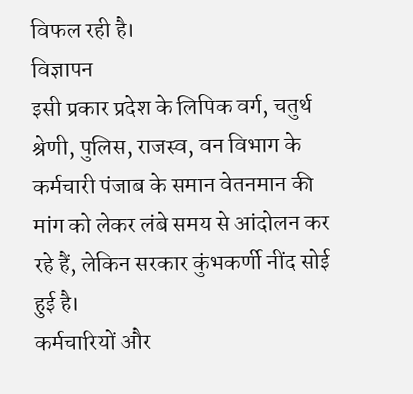विफल रही है।
विज्ञापन
इसी प्रकार प्रदेश के लिपिक वर्ग, चतुर्थ श्रेणी, पुलिस, राजस्व, वन विभाग के कर्मचारी पंजाब के समान वेतनमान की मांग को लेकर लंबे समय से आंदोलन कर रहे हैं, लेकिन सरकार कुंभकर्णी नींद सोई हुई है।
कर्मचारियों और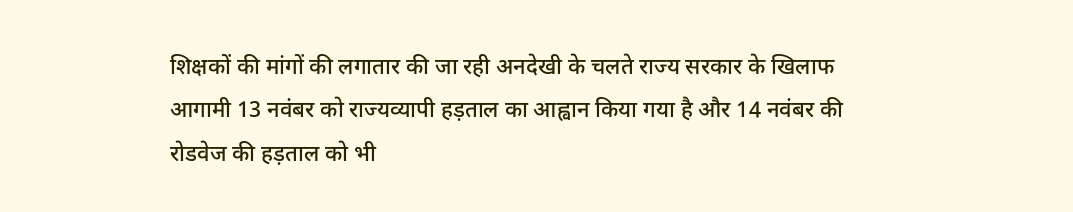शिक्षकों की मांगों की लगातार की जा रही अनदेखी के चलते राज्य सरकार के खिलाफ आगामी 13 नवंबर को राज्यव्यापी हड़ताल का आह्वान किया गया है और 14 नवंबर की रोडवेज की हड़ताल को भी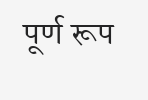पूर्ण रूप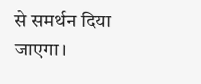से समर्थन दिया जाएगा।